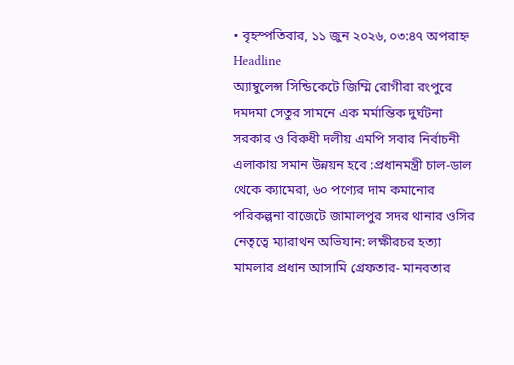• বৃহস্পতিবার, ১১ জুন ২০২৬, ০৩:৪৭ অপরাহ্ন
Headline
অ্যাম্বুলেন্স সিন্ডিকেটে জিম্মি রোগীরা রংপুরে দমদমা সেতুর সামনে এক মর্মান্তিক দুর্ঘটনা সরকার ও বিরুধী দলীয় এমপি সবার নির্বাচনী এলাকায় সমান উন্নয়ন হবে :প্রধানমন্ত্রী চাল-ডাল থেকে ক্যামেরা, ৬০ পণ্যের দাম কমানোর পরিকল্পনা বাজেটে জামালপুর সদর থানার ওসির নেতৃত্বে ম্যারাথন অভিযান: লক্ষীরচর হত্যা মামলার প্রধান আসামি গ্রেফতার- মানবতার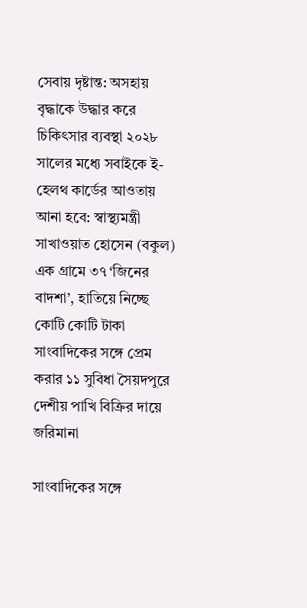সেবায় দৃষ্টান্ত: অসহায় বৃদ্ধাকে উদ্ধার করে চিকিৎসার ব্যবস্থা ২০২৮ সালের মধ্যে সবাইকে ই-হেলথ কার্ডের আওতায় আনা হবে: স্বাস্থ্যমন্ত্রী সাখাওয়াত হোসেন (বকুল) এক গ্রামে ৩৭ ‘জিনের বাদশা’, হাতিয়ে নিচ্ছে কোটি কোটি টাকা সাংবাদিকের সঙ্গে প্রেম করার ১১ সুবিধা সৈয়দপুরে দেশীয় পাখি বিক্রির দায়ে জরিমানা

সাংবাদিকের সঙ্গে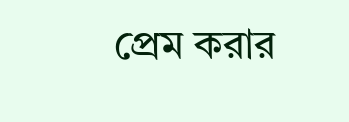প্রেম করার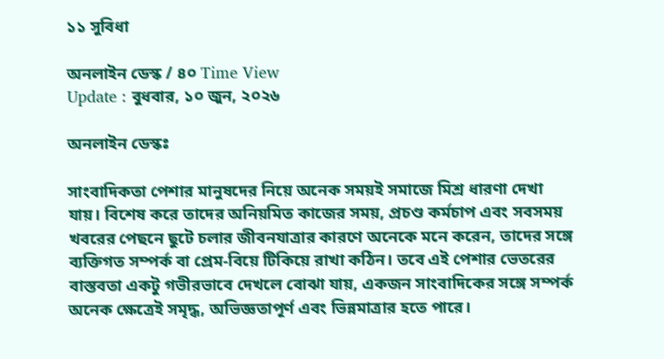১১ সুবিধা

অনলাইন ডেস্ক / ৪০ Time View
Update : বুধবার, ১০ জুন, ২০২৬

অনলাইন ডেস্কঃ

সাংবাদিকতা পেশার মানুষদের নিয়ে অনেক সময়ই সমাজে মিশ্র ধারণা দেখা যায়। বিশেষ করে তাদের অনিয়মিত কাজের সময়, প্রচণ্ড কর্মচাপ এবং সবসময় খবরের পেছনে ছুটে চলার জীবনযাত্রার কারণে অনেকে মনে করেন, তাদের সঙ্গে ব্যক্তিগত সম্পর্ক বা প্রেম-বিয়ে টিকিয়ে রাখা কঠিন। তবে এই পেশার ভেতরের বাস্তবতা একটু গভীরভাবে দেখলে বোঝা যায়, একজন সাংবাদিকের সঙ্গে সম্পর্ক অনেক ক্ষেত্রেই সমৃদ্ধ, অভিজ্ঞতাপূর্ণ এবং ভিন্নমাত্রার হতে পারে।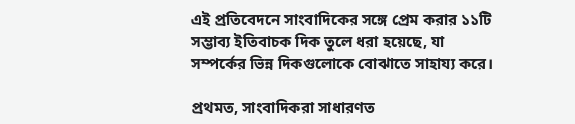এই প্রতিবেদনে সাংবাদিকের সঙ্গে প্রেম করার ১১টি সম্ভাব্য ইতিবাচক দিক তুলে ধরা হয়েছে, যা সম্পর্কের ভিন্ন দিকগুলোকে বোঝাতে সাহায্য করে।

প্রথমত, সাংবাদিকরা সাধারণত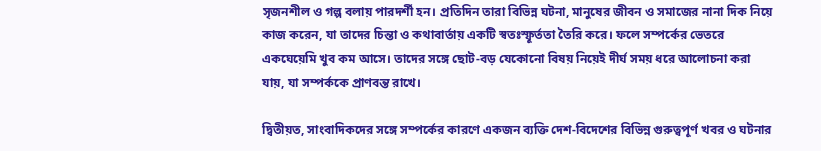সৃজনশীল ও গল্প বলায় পারদর্শী হন। প্রতিদিন তারা বিভিন্ন ঘটনা, মানুষের জীবন ও সমাজের নানা দিক নিয়ে কাজ করেন, যা তাদের চিন্তা ও কথাবার্তায় একটি স্বতঃস্ফূর্ততা তৈরি করে। ফলে সম্পর্কের ভেতরে একঘেয়েমি খুব কম আসে। তাদের সঙ্গে ছোট-বড় যেকোনো বিষয় নিয়েই দীর্ঘ সময় ধরে আলোচনা করা যায়, যা সম্পর্ককে প্রাণবন্ত রাখে।

দ্বিতীয়ত, সাংবাদিকদের সঙ্গে সম্পর্কের কারণে একজন ব্যক্তি দেশ-বিদেশের বিভিন্ন গুরুত্বপূর্ণ খবর ও ঘটনার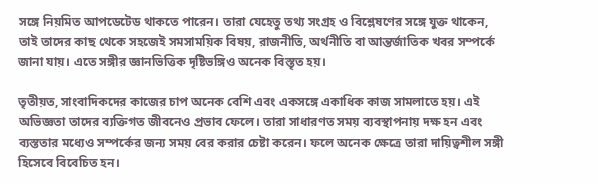সঙ্গে নিয়মিত আপডেটেড থাকতে পারেন। তারা যেহেতু তথ্য সংগ্রহ ও বিশ্লেষণের সঙ্গে যুক্ত থাকেন, তাই তাদের কাছ থেকে সহজেই সমসাময়িক বিষয়, রাজনীতি, অর্থনীতি বা আন্তর্জাতিক খবর সম্পর্কে জানা যায়। এতে সঙ্গীর জ্ঞানভিত্তিক দৃষ্টিভঙ্গিও অনেক বিস্তৃত হয়।

তৃতীয়ত, সাংবাদিকদের কাজের চাপ অনেক বেশি এবং একসঙ্গে একাধিক কাজ সামলাতে হয়। এই অভিজ্ঞতা তাদের ব্যক্তিগত জীবনেও প্রভাব ফেলে। তারা সাধারণত সময় ব্যবস্থাপনায় দক্ষ হন এবং ব্যস্ততার মধ্যেও সম্পর্কের জন্য সময় বের করার চেষ্টা করেন। ফলে অনেক ক্ষেত্রে তারা দায়িত্বশীল সঙ্গী হিসেবে বিবেচিত হন।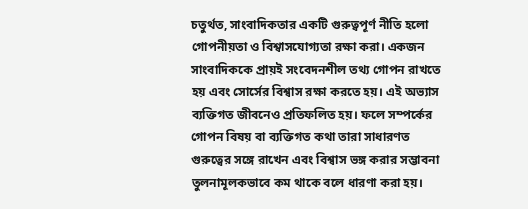চতুর্থত, সাংবাদিকতার একটি গুরুত্বপূর্ণ নীতি হলো গোপনীয়তা ও বিশ্বাসযোগ্যতা রক্ষা করা। একজন সাংবাদিককে প্রায়ই সংবেদনশীল তথ্য গোপন রাখতে হয় এবং সোর্সের বিশ্বাস রক্ষা করতে হয়। এই অভ্যাস ব্যক্তিগত জীবনেও প্রতিফলিত হয়। ফলে সম্পর্কের গোপন বিষয় বা ব্যক্তিগত কথা তারা সাধারণত গুরুত্বের সঙ্গে রাখেন এবং বিশ্বাস ভঙ্গ করার সম্ভাবনা তুলনামূলকভাবে কম থাকে বলে ধারণা করা হয়।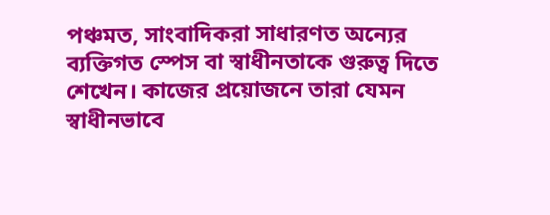পঞ্চমত, সাংবাদিকরা সাধারণত অন্যের ব্যক্তিগত স্পেস বা স্বাধীনতাকে গুরুত্ব দিতে শেখেন। কাজের প্রয়োজনে তারা যেমন স্বাধীনভাবে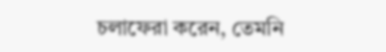চলাফেরা করেন, তেমনি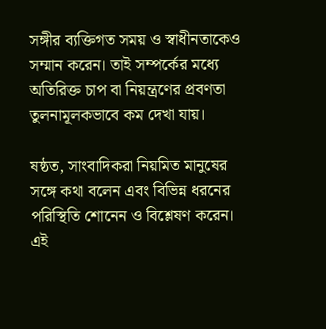সঙ্গীর ব্যক্তিগত সময় ও স্বাধীনতাকেও সম্মান করেন। তাই সম্পর্কের মধ্যে অতিরিক্ত চাপ বা নিয়ন্ত্রণের প্রবণতা তুলনামূলকভাবে কম দেখা যায়।

ষষ্ঠত, সাংবাদিকরা নিয়মিত মানুষের সঙ্গে কথা বলেন এবং বিভিন্ন ধরনের পরিস্থিতি শোনেন ও বিশ্লেষণ করেন। এই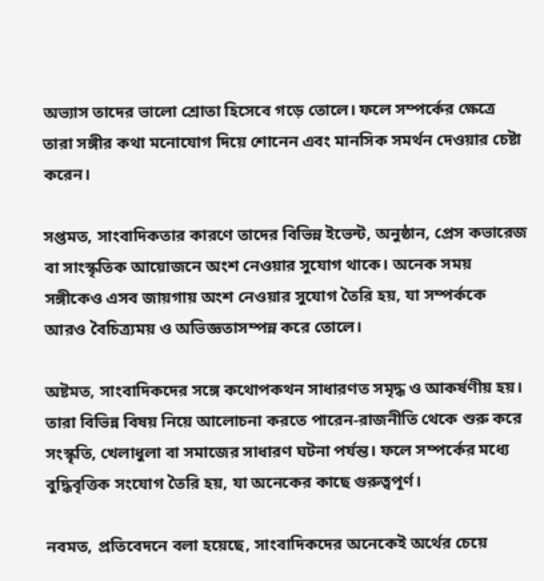অভ্যাস তাদের ভালো শ্রোতা হিসেবে গড়ে তোলে। ফলে সম্পর্কের ক্ষেত্রে তারা সঙ্গীর কথা মনোযোগ দিয়ে শোনেন এবং মানসিক সমর্থন দেওয়ার চেষ্টা করেন।

সপ্তমত, সাংবাদিকতার কারণে তাদের বিভিন্ন ইভেন্ট, অনুষ্ঠান, প্রেস কভারেজ বা সাংস্কৃতিক আয়োজনে অংশ নেওয়ার সুযোগ থাকে। অনেক সময় সঙ্গীকেও এসব জায়গায় অংশ নেওয়ার সুযোগ তৈরি হয়, যা সম্পর্ককে আরও বৈচিত্র্যময় ও অভিজ্ঞতাসম্পন্ন করে তোলে।

অষ্টমত, সাংবাদিকদের সঙ্গে কথোপকথন সাধারণত সমৃদ্ধ ও আকর্ষণীয় হয়। তারা বিভিন্ন বিষয় নিয়ে আলোচনা করতে পারেন-রাজনীতি থেকে শুরু করে সংস্কৃতি, খেলাধুলা বা সমাজের সাধারণ ঘটনা পর্যন্ত। ফলে সম্পর্কের মধ্যে বুদ্ধিবৃত্তিক সংযোগ তৈরি হয়, যা অনেকের কাছে গুরুত্বপূর্ণ।

নবমত, প্রতিবেদনে বলা হয়েছে, সাংবাদিকদের অনেকেই অর্থের চেয়ে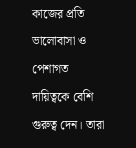কাজের প্রতি ভালোবাসা ও পেশাগত দায়িত্বকে বেশি গুরুত্ব দেন। তারা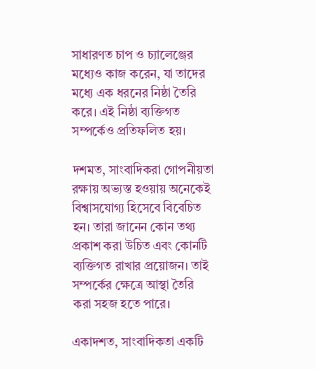সাধারণত চাপ ও চ্যালেঞ্জের মধ্যেও কাজ করেন, যা তাদের মধ্যে এক ধরনের নিষ্ঠা তৈরি করে। এই নিষ্ঠা ব্যক্তিগত সম্পর্কেও প্রতিফলিত হয়।

দশমত, সাংবাদিকরা গোপনীয়তা রক্ষায় অভ্যস্ত হওয়ায় অনেকেই বিশ্বাসযোগ্য হিসেবে বিবেচিত হন। তারা জানেন কোন তথ্য প্রকাশ করা উচিত এবং কোনটি ব্যক্তিগত রাখার প্রয়োজন। তাই সম্পর্কের ক্ষেত্রে আস্থা তৈরি করা সহজ হতে পারে।

একাদশত, সাংবাদিকতা একটি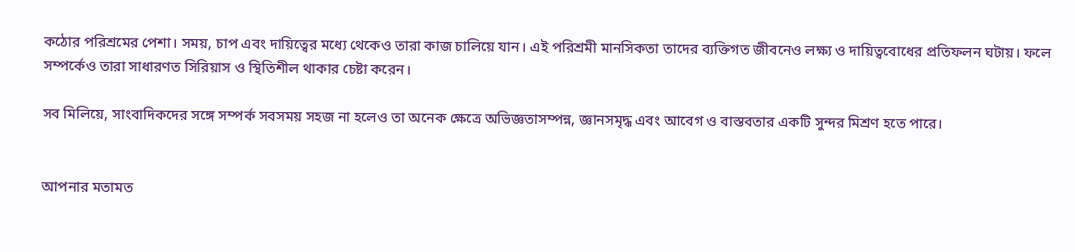কঠোর পরিশ্রমের পেশা। সময়, চাপ এবং দায়িত্বের মধ্যে থেকেও তারা কাজ চালিয়ে যান। এই পরিশ্রমী মানসিকতা তাদের ব্যক্তিগত জীবনেও লক্ষ্য ও দায়িত্ববোধের প্রতিফলন ঘটায়। ফলে সম্পর্কেও তারা সাধারণত সিরিয়াস ও স্থিতিশীল থাকার চেষ্টা করেন।

সব মিলিয়ে, সাংবাদিকদের সঙ্গে সম্পর্ক সবসময় সহজ না হলেও তা অনেক ক্ষেত্রে অভিজ্ঞতাসম্পন্ন, জ্ঞানসমৃদ্ধ এবং আবেগ ও বাস্তবতার একটি সুন্দর মিশ্রণ হতে পারে।


আপনার মতামত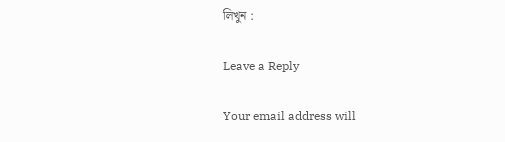লিখুন :

Leave a Reply

Your email address will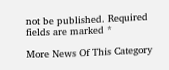not be published. Required fields are marked *

More News Of This Category